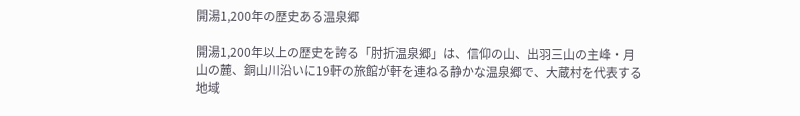開湯1,200年の歴史ある温泉郷

開湯1,200年以上の歴史を誇る「肘折温泉郷」は、信仰の山、出羽三山の主峰・月山の麓、銅山川沿いに19軒の旅館が軒を連ねる静かな温泉郷で、大蔵村を代表する地域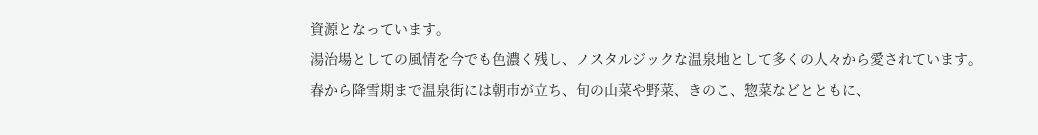資源となっています。
湯治場としての風情を今でも色濃く残し、ノスタルジックな温泉地として多くの人々から愛されています。
春から降雪期まで温泉街には朝市が立ち、旬の山菜や野菜、きのこ、惣菜などとともに、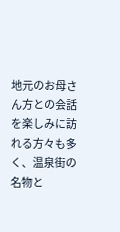地元のお母さん方との会話を楽しみに訪れる方々も多く、温泉街の名物と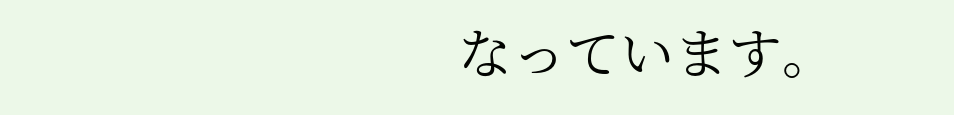なっています。